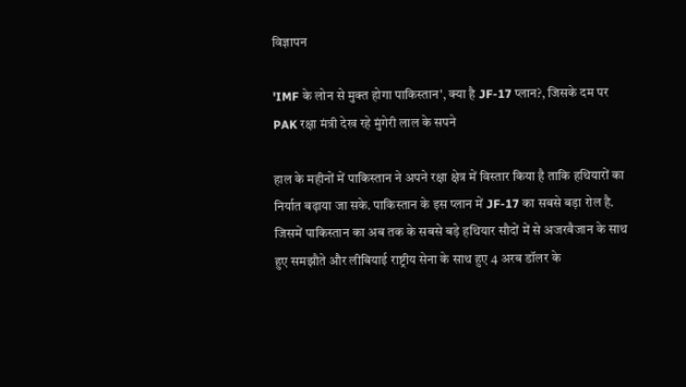विज्ञापन

'IMF के लोन से मुक्त होगा पाकिस्तान', क्या है JF-17 प्लान?, जिसके दम पर PAK रक्षा मंत्री देख रहे मुंगेरी लाल के सपने

हाल के महीनों में पाकिस्तान ने अपने रक्षा क्षेत्र में विस्तार किया है ताकि हथियारों का निर्यात बढ़ाया जा सके. पाकिस्तान के इस प्लान में JF-17 का सबसे बड़ा रोल है. जिसमें पाकिस्तान का अब तक के सबसे बड़े हथियार सौदों में से अजरबैजान के साथ हुए समझौते और लीबियाई राष्ट्रीय सेना के साथ हुए 4 अरब डॉलर के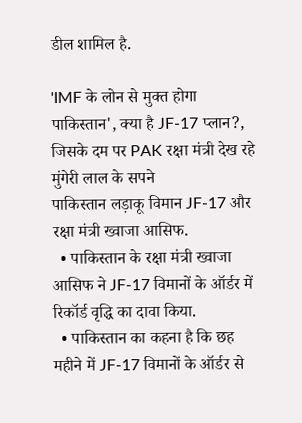डील शामिल है.

'IMF के लोन से मुक्त होगा पाकिस्तान', क्या है JF-17 प्लान?, जिसके दम पर PAK रक्षा मंत्री देख रहे मुंगेरी लाल के सपने
पाकिस्तान लड़ाकू विमान JF-17 और रक्षा मंत्री ख्वाजा आसिफ.
  • पाकिस्तान के रक्षा मंत्री ख्वाजा आसिफ ने JF-17 विमानों के ऑर्डर में रिकॉर्ड वृद्धि का दावा किया.
  • पाकिस्तान का कहना है कि छह महीने में JF-17 विमानों के ऑर्डर से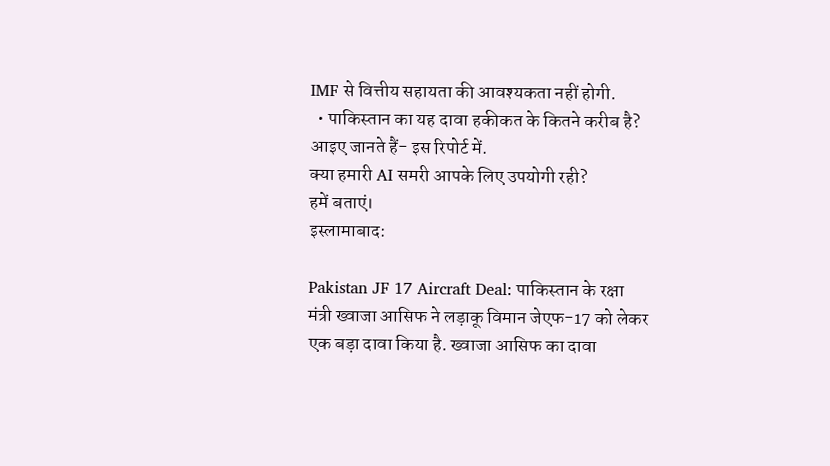IMF से वित्तीय सहायता की आवश्यकता नहीं होगी.
  • पाकिस्तान का यह दावा हकीकत के कितने करीब है? आइए जानते हैं- इस रिपोर्ट में.
क्या हमारी AI समरी आपके लिए उपयोगी रही?
हमें बताएं।
इस्लामाबाद:

Pakistan JF 17 Aircraft Deal: पाकिस्तान के रक्षा मंत्री ख्वाजा आसिफ ने लड़ाकू विमान जेएफ-17 को लेकर एक बड़ा दावा किया है. ख्वाजा आसिफ का दावा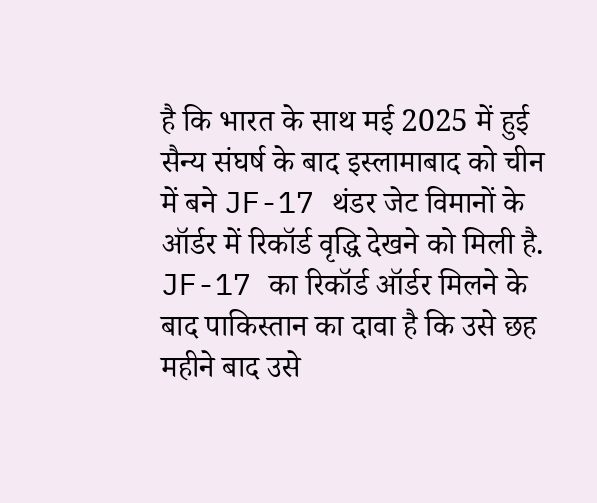है कि भारत के साथ मई 2025 में हुई सैन्य संघर्ष के बाद इस्लामाबाद को चीन में बने JF-17 थंडर जेट विमानों के ऑर्डर में रिकॉर्ड वृद्धि देखने को मिली है. JF-17 का रिकॉर्ड ऑर्डर मिलने के बाद पाकिस्तान का दावा है कि उसे छह महीने बाद उसे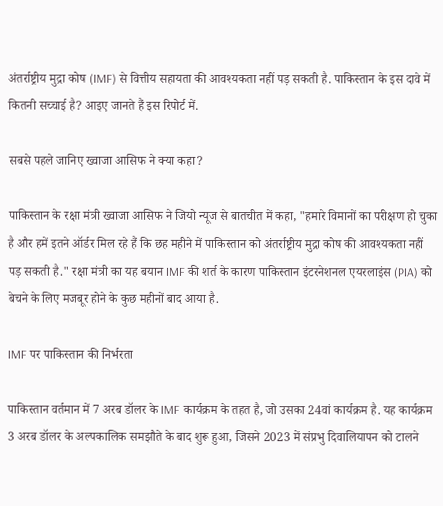अंतर्राष्ट्रीय मुद्रा कोष (IMF) से वित्तीय सहायता की आवश्यकता नहीं पड़ सकती है. पाकिस्तान के इस दावे में कितनी सच्चाई है? आइए जानते हैं इस रिपोर्ट में.

सबसे पहले जानिए ख्वाजा आसिफ ने क्या कहा?

पाकिस्तान के रक्षा मंत्री ख्वाजा आसिफ ने जियो न्यूज से बातचीत में कहा, "हमारे विमानों का परीक्षण हो चुका है और हमें इतने ऑर्डर मिल रहे हैं कि छह महीने में पाकिस्तान को अंतर्राष्ट्रीय मुद्रा कोष की आवश्यकता नहीं पड़ सकती है." रक्षा मंत्री का यह बयान IMF की शर्त के कारण पाकिस्तान इंटरनेशनल एयरलाइंस (PIA) को बेचने के लिए मजबूर होने के कुछ महीनों बाद आया है.

IMF पर पाकिस्तान की निर्भरता

पाकिस्तान वर्तमान में 7 अरब डॉलर के IMF कार्यक्रम के तहत है, जो उसका 24वां कार्यक्रम है. यह कार्यक्रम 3 अरब डॉलर के अल्पकालिक समझौते के बाद शुरू हुआ, जिसने 2023 में संप्रभु दिवालियापन को टालने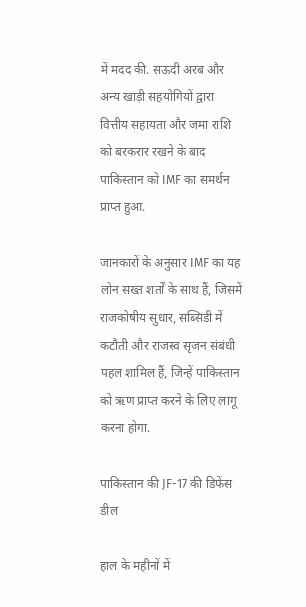में मदद की. सऊदी अरब और अन्य खाड़ी सहयोगियों द्वारा वित्तीय सहायता और जमा राशि को बरकरार रखने के बाद पाकिस्तान को IMF का समर्थन प्राप्त हुआ.

जानकारों के अनुसार IMF का यह लोन सख्त शर्तों के साथ हैं, जिसमें राजकोषीय सुधार, सब्सिडी में कटौती और राजस्व सृजन संबंधी पहल शामिल हैं, जिन्हें पाकिस्तान को ऋण प्राप्त करने के लिए लागू करना होगा.

पाकिस्तान की JF-17 की डिफेंस डील

हाल के महीनों में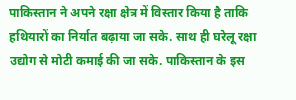पाकिस्तान ने अपने रक्षा क्षेत्र में विस्तार किया है ताकि हथियारों का निर्यात बढ़ाया जा सके. साथ ही घरेलू रक्षा उद्योग से मोटी कमाई की जा सके. पाकिस्तान के इस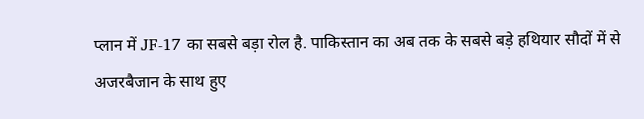प्लान में JF-17 का सबसे बड़ा रोल है. पाकिस्तान का अब तक के सबसे बड़े हथियार सौदों में से अजरबैजान के साथ हुए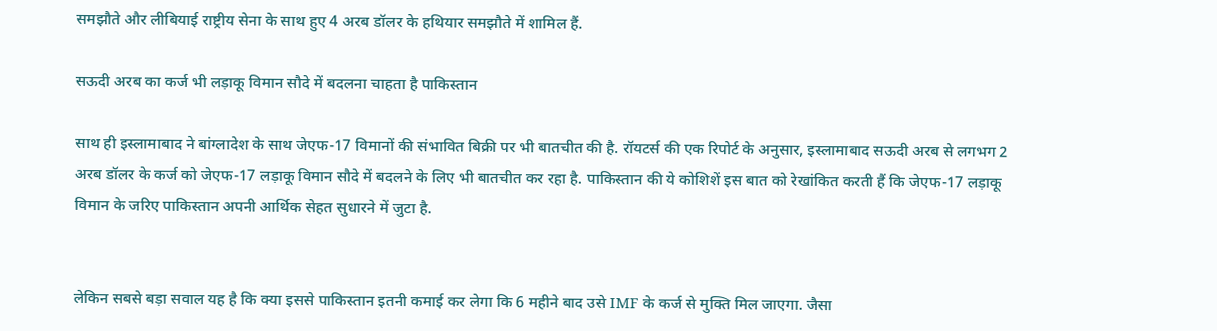समझौते और लीबियाई राष्ट्रीय सेना के साथ हुए 4 अरब डॉलर के हथियार समझौते में शामिल हैं.

सऊदी अरब का कर्ज भी लड़ाकू विमान सौदे में बदलना चाहता है पाकिस्तान

साथ ही इस्लामाबाद ने बांग्लादेश के साथ जेएफ-17 विमानों की संभावित बिक्री पर भी बातचीत की है. रॉयटर्स की एक रिपोर्ट के अनुसार, इस्लामाबाद सऊदी अरब से लगभग 2 अरब डॉलर के कर्ज को जेएफ-17 लड़ाकू विमान सौदे में बदलने के लिए भी बातचीत कर रहा है. पाकिस्तान की ये कोशिशें इस बात को रेखांकित करती हैं कि जेएफ-17 लड़ाकू विमान के जरिए पाकिस्तान अपनी आर्थिक सेहत सुधारने में जुटा है.


लेकिन सबसे बड़ा सवाल यह है कि क्या इससे पाकिस्तान इतनी कमाई कर लेगा कि 6 महीने बाद उसे IMF के कर्ज से मुक्ति मिल जाएगा. जैसा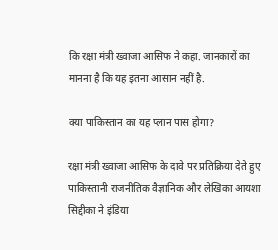कि रक्षा मंत्री ख्वाजा आसिफ ने कहा. जानकारों का मानना है कि यह इतना आसान नहीं है.

क्या पाकिस्तान का यह प्लान पास होगा?

रक्षा मंत्री ख्वाजा आसिफ के दावे पर प्रतिक्रिया देते हुए पाकिस्तानी राजनीतिक वैज्ञानिक और लेखिका आयशा सिद्दीका ने इंडिया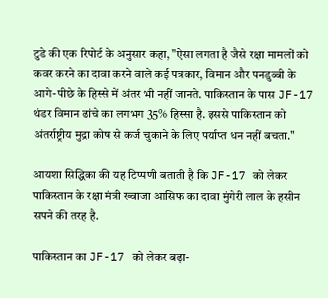टुडे की एक रिपोर्ट के अनुसार कहा, "ऐसा लगता है जैसे रक्षा मामलों को कवर करने का दावा करने वाले कई पत्रकार, विमान और पनडुब्बी के आगे-पीछे के हिस्से में अंतर भी नहीं जानते. पाकिस्तान के पास JF-17 थंडर विमान ढांचे का लगभग 35% हिस्सा है. इससे पाकिस्तान को अंतर्राष्ट्रीय मुद्रा कोष से कर्ज चुकाने के लिए पर्याप्त धन नहीं बचता."

आयशा सिद्धिका की यह टिप्पणी बताती है कि JF-17 को लेकर पाकिस्तान के रक्षा मंत्री ख्वाजा आसिफ का दावा मुंगेरी लाल के हसीन सपने की तरह है.

पाकिस्तान का JF-17 को लेकर बढ़ा-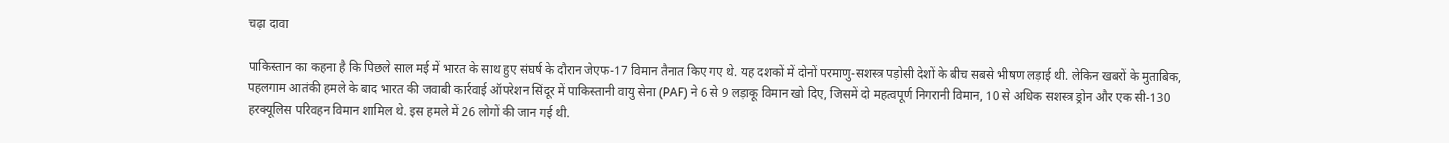चढ़ा दावा

पाकिस्तान का कहना है कि पिछले साल मई में भारत के साथ हुए संघर्ष के दौरान जेएफ-17 विमान तैनात किए गए थे. यह दशकों में दोनों परमाणु-सशस्त्र पड़ोसी देशों के बीच सबसे भीषण लड़ाई थी. लेकिन खबरों के मुताबिक, पहलगाम आतंकी हमले के बाद भारत की जवाबी कार्रवाई ऑपरेशन सिंदूर में पाकिस्तानी वायु सेना (PAF) ने 6 से 9 लड़ाकू विमान खो दिए, जिसमें दो महत्वपूर्ण निगरानी विमान, 10 से अधिक सशस्त्र ड्रोन और एक सी-130 हरक्यूलिस परिवहन विमान शामिल थे. इस हमले में 26 लोगों की जान गई थी.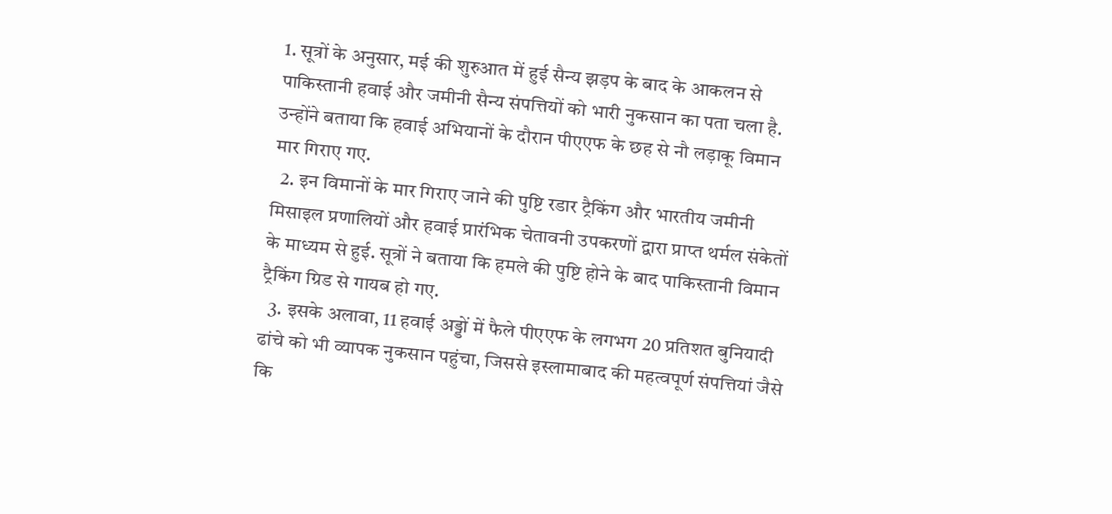1. सूत्रों के अनुसार, मई की शुरुआत में हुई सैन्य झड़प के बाद के आकलन से पाकिस्तानी हवाई और जमीनी सैन्य संपत्तियों को भारी नुकसान का पता चला है. उन्होंने बताया कि हवाई अभियानों के दौरान पीएएफ के छह से नौ लड़ाकू विमान मार गिराए गए.
  2. इन विमानों के मार गिराए जाने की पुष्टि रडार ट्रैकिंग और भारतीय जमीनी मिसाइल प्रणालियों और हवाई प्रारंभिक चेतावनी उपकरणों द्वारा प्राप्त थर्मल संकेतों के माध्यम से हुई. सूत्रों ने बताया कि हमले की पुष्टि होने के बाद पाकिस्तानी विमान ट्रैकिंग ग्रिड से गायब हो गए.
  3. इसके अलावा, 11 हवाई अड्डों में फैले पीएएफ के लगभग 20 प्रतिशत बुनियादी ढांचे को भी व्यापक नुकसान पहुंचा, जिससे इस्लामाबाद की महत्वपूर्ण संपत्तियां जैसे कि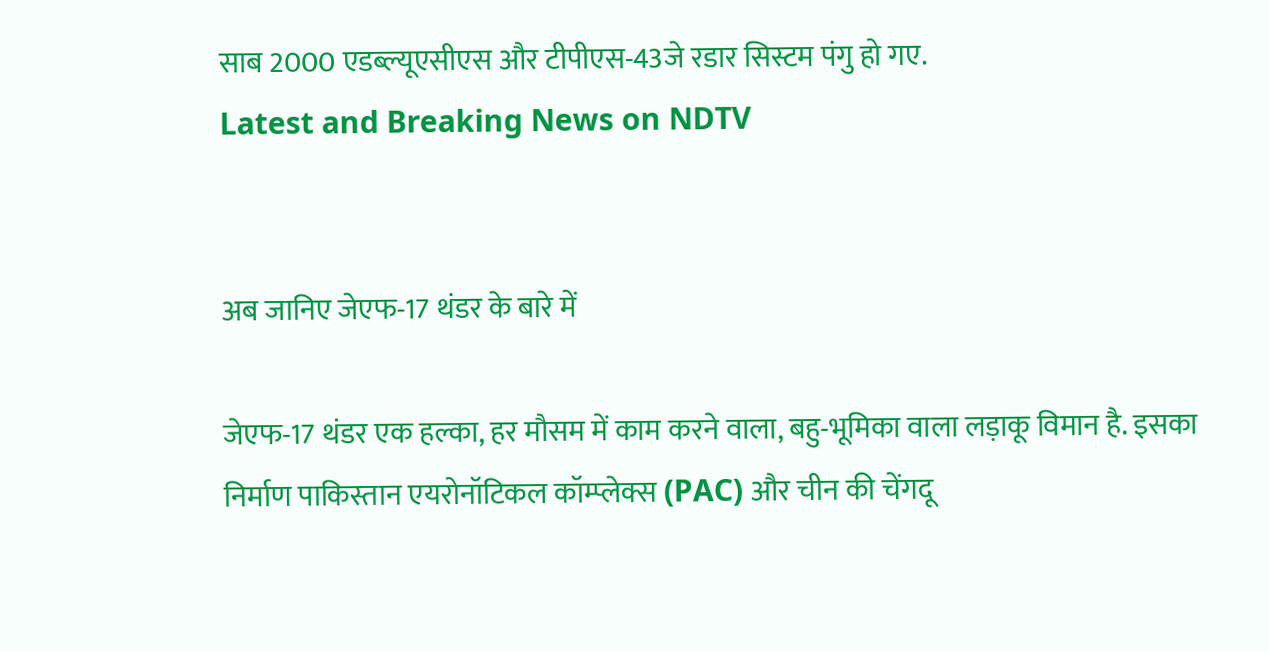साब 2000 एडब्ल्यूएसीएस और टीपीएस-43जे रडार सिस्टम पंगु हो गए.
Latest and Breaking News on NDTV


अब जानिए जेएफ-17 थंडर के बारे में

जेएफ-17 थंडर एक हल्का, हर मौसम में काम करने वाला, बहु-भूमिका वाला लड़ाकू विमान है. इसका निर्माण पाकिस्तान एयरोनॉटिकल कॉम्प्लेक्स (PAC) और चीन की चेंगदू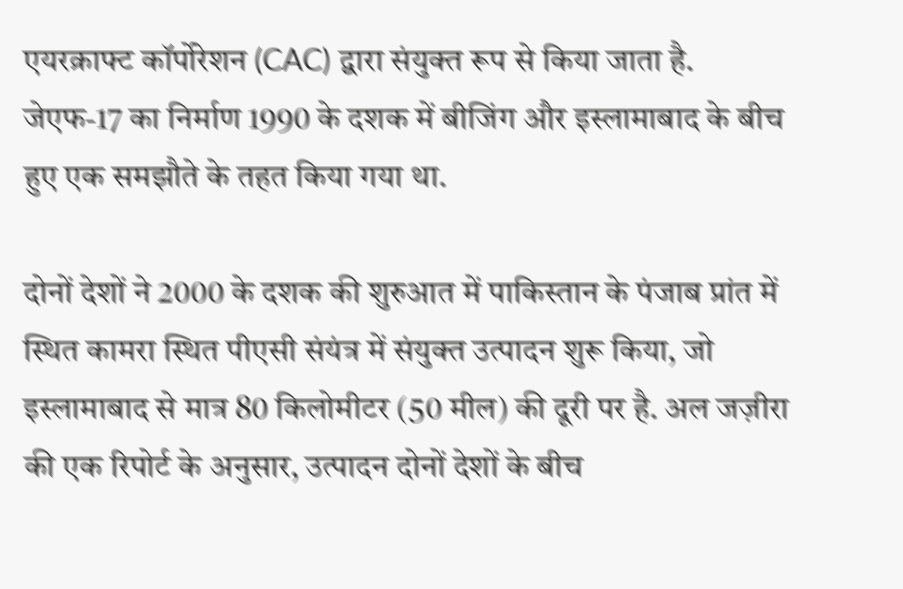एयरक्राफ्ट कॉर्पोरेशन (CAC) द्वारा संयुक्त रूप से किया जाता है. जेएफ-17 का निर्माण 1990 के दशक में बीजिंग और इस्लामाबाद के बीच हुए एक समझौते के तहत किया गया था.

दोनों देशों ने 2000 के दशक की शुरुआत में पाकिस्तान के पंजाब प्रांत में स्थित कामरा स्थित पीएसी संयंत्र में संयुक्त उत्पादन शुरू किया, जो इस्लामाबाद से मात्र 80 किलोमीटर (50 मील) की दूरी पर है. अल जज़ीरा की एक रिपोर्ट के अनुसार, उत्पादन दोनों देशों के बीच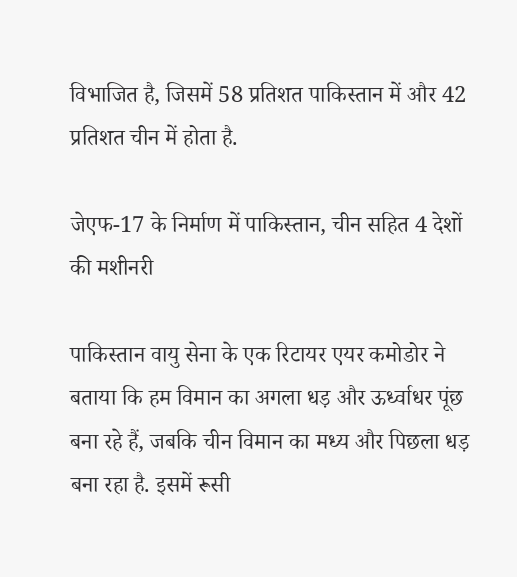विभाजित है, जिसमें 58 प्रतिशत पाकिस्तान में और 42 प्रतिशत चीन में होता है.

जेएफ-17 के निर्माण में पाकिस्तान, चीन सहित 4 देशों की मशीनरी

पाकिस्तान वायु सेना के एक रिटायर एयर कमोडोर ने बताया कि हम विमान का अगला धड़ और ऊर्ध्वाधर पूंछ बना रहे हैं, जबकि चीन विमान का मध्य और पिछला धड़ बना रहा है. इसमें रूसी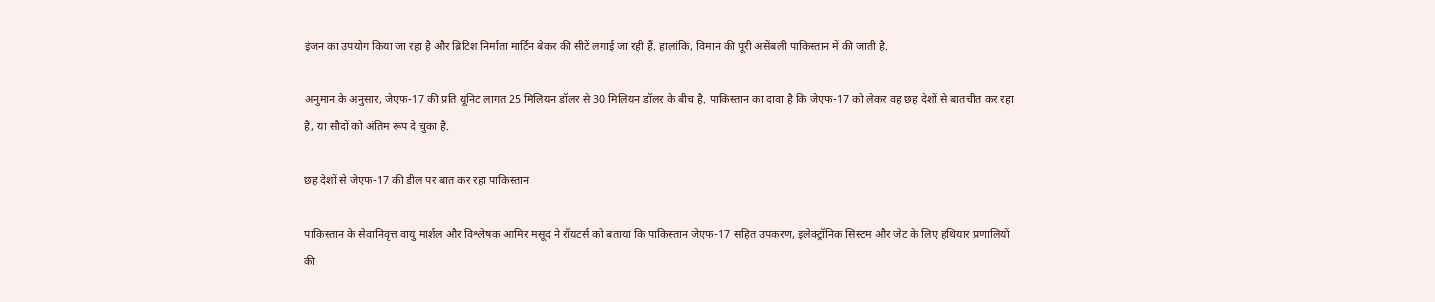इंजन का उपयोग किया जा रहा है और ब्रिटिश निर्माता मार्टिन बेकर की सीटें लगाई जा रही हैं. हालांकि, विमान की पूरी असेंबली पाकिस्तान में की जाती है.

अनुमान के अनुसार, जेएफ-17 की प्रति यूनिट लागत 25 मिलियन डॉलर से 30 मिलियन डॉलर के बीच है. पाकिस्तान का दावा है कि जेएफ-17 को लेकर वह छह देशों से बातचीत कर रहा है, या सौदों को अंतिम रूप दे चुका है.

छह देशों से जेएफ-17 की डील पर बात कर रहा पाकिस्तान

पाकिस्तान के सेवानिवृत्त वायु मार्शल और विश्लेषक आमिर मसूद ने रॉयटर्स को बताया कि पाकिस्तान जेएफ-17 सहित उपकरण, इलेक्ट्रॉनिक सिस्टम और जेट के लिए हथियार प्रणालियों की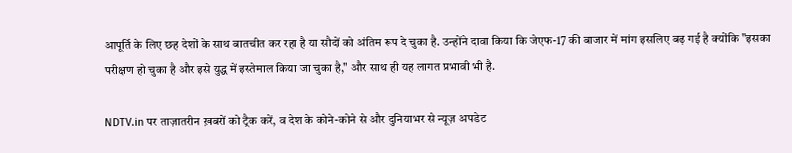आपूर्ति के लिए छह देशों के साथ बातचीत कर रहा है या सौदों को अंतिम रूप दे चुका है. उन्होंने दावा किया कि जेएफ-17 की बाजार में मांग इसलिए बढ़ गई है क्योंकि "इसका परीक्षण हो चुका है और इसे युद्ध में इस्तेमाल किया जा चुका है," और साथ ही यह लागत प्रभावी भी है.

NDTV.in पर ताज़ातरीन ख़बरों को ट्रैक करें, व देश के कोने-कोने से और दुनियाभर से न्यूज़ अपडेट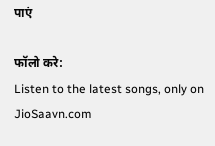पाएं

फॉलो करे:
Listen to the latest songs, only on JioSaavn.com